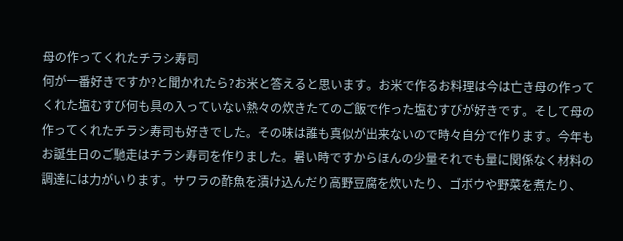母の作ってくれたチラシ寿司
何が一番好きですか?と聞かれたら?お米と答えると思います。お米で作るお料理は今は亡き母の作ってくれた塩むすび何も具の入っていない熱々の炊きたてのご飯で作った塩むすびが好きです。そして母の作ってくれたチラシ寿司も好きでした。その味は誰も真似が出来ないので時々自分で作ります。今年もお誕生日のご馳走はチラシ寿司を作りました。暑い時ですからほんの少量それでも量に関係なく材料の調達には力がいります。サワラの酢魚を漬け込んだり高野豆腐を炊いたり、ゴボウや野菜を煮たり、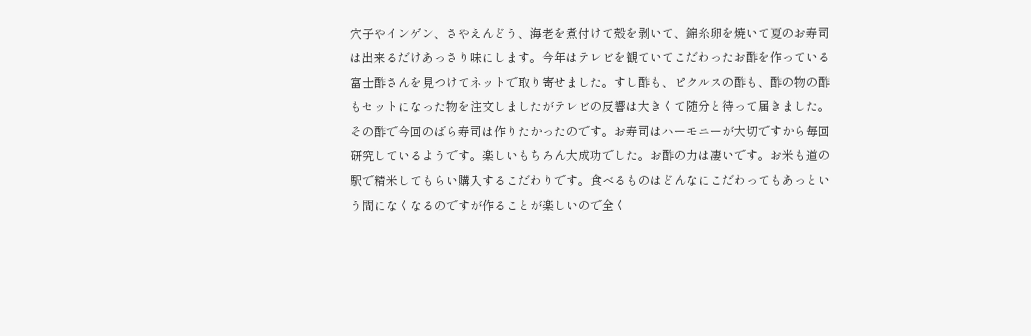穴子やインゲン、さやえんどう、海老を煮付けて殻を剥いて、錦糸卵を焼いて夏のお寿司は出来るだけあっさり味にします。今年はテレビを観ていてこだわったお酢を作っている富士酢さんを見つけてネットで取り寄せました。すし酢も、ピクルスの酢も、酢の物の酢もセットになった物を注文しましたがテレビの反響は大きくて随分と待って届きました。その酢で今回のばら寿司は作りたかったのです。お寿司はハーモニーが大切ですから毎回研究しているようです。楽しいもちろん大成功でした。お酢の力は凄いです。お米も道の駅で精米してもらい購入するこだわりです。食べるものはどんなにこだわってもあっという間になくなるのですが作ることが楽しいので全く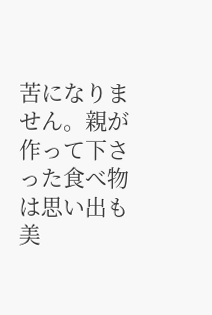苦になりません。親が作って下さった食べ物は思い出も美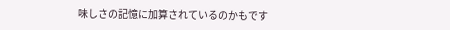味しさの記憶に加算されているのかもです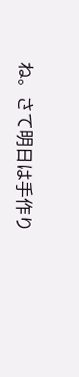ね。さて明日は手作り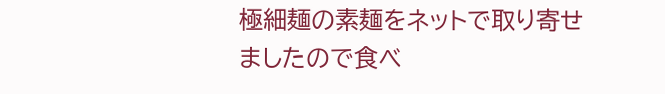極細麺の素麺をネットで取り寄せましたので食べ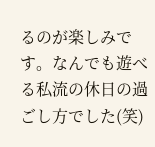るのが楽しみです。なんでも遊べる私流の休日の過ごし方でした(笑)